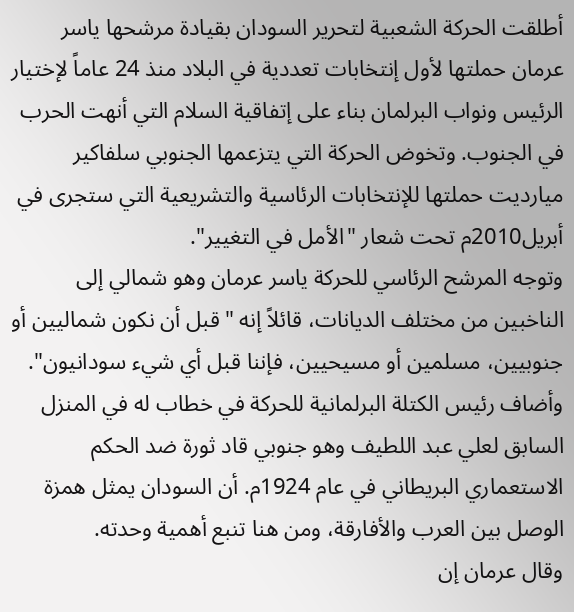أطلقت الحركة الشعبية لتحرير السودان بقيادة مرشحها ياسر عرمان حملتها لأول إنتخابات تعددية في البلاد منذ 24 عاماً لإختيار الرئيس ونواب البرلمان بناء على إتفاقية السلام التي أنهت الحرب في الجنوب. وتخوض الحركة التي يتزعمها الجنوبي سلفاكير ميارديت حملتها للإنتخابات الرئاسية والتشريعية التي ستجرى في أبريل2010م تحت شعار "الأمل في التغيير".
وتوجه المرشح الرئاسي للحركة ياسر عرمان وهو شمالي إلى الناخبين من مختلف الديانات، قائلاً إنه "قبل أن نكون شماليين أو جنوبيين، مسلمين أو مسيحيين، فإننا قبل أي شيء سودانيون". وأضاف رئيس الكتلة البرلمانية للحركة في خطاب له في المنزل السابق لعلي عبد اللطيف وهو جنوبي قاد ثورة ضد الحكم الاستعماري البريطاني في عام 1924م. أن السودان يمثل همزة الوصل بين العرب والأفارقة، ومن هنا تنبع أهمية وحدته.
وقال عرمان إن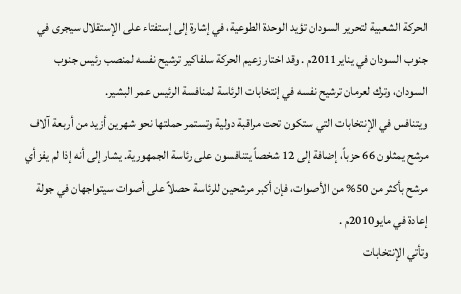الحركة الشعبية لتحرير السودان تؤيد الوحدة الطوعية، في إشارة إلى إستفتاء على الإستقلال سيجرى في جنوب السودان في يناير2011م . وقد اختار زعيم الحركة سلفاكير ترشيح نفسه لمنصب رئيس جنوب السودان، وترك لعرمان ترشيح نفسه في إنتخابات الرئاسة لمنافسة الرئيس عمر البشير.
ويتنافس في الإنتخابات التي ستكون تحت مراقبة دولية وتستمر حملتها نحو شهرين أزيد من أربعة آلاف مرشح يمثلون 66 حزباً، إضافة إلى 12 شخصاً يتنافسون على رئاسة الجمهورية. يشار إلى أنه إذا لم يفز أي مرشح بأكثر من 50% من الأصوات، فإن أكبر مرشحين للرئاسة حصلاً على أصوات سيتواجهان في جولة إعادة في مايو2010م .
وتأتي الإنتخابات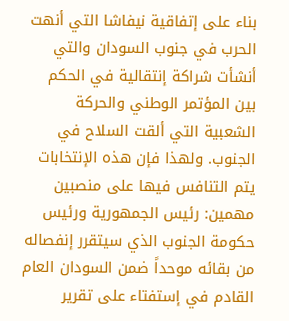بناء على إتفاقية نيفاشا التي أنهت الحرب في جنوب السودان والتي أنشأت شراكة إنتقالية في الحكم بين المؤتمر الوطني والحركة الشعبية التي ألقت السلاح في الجنوب. ولهذا فإن هذه الإنتخابات يتم التنافس فيها على منصبين مهمين: رئيس الجمهورية ورئيس حكومة الجنوب الذي سيتقرر إنفصاله من بقائه موحداً ضمن السودان العام القادم في إستفتاء على تقرير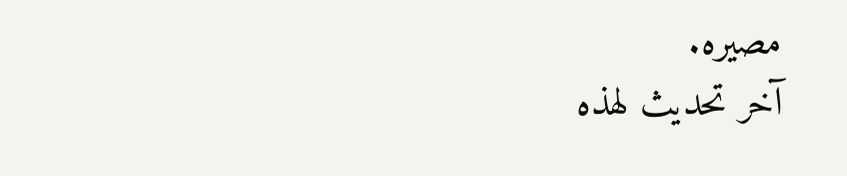مصيره.
آخر تحديث لهذه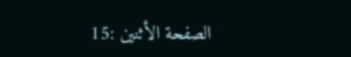الصفحة الأثنين :15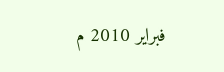فبراير 2010 م